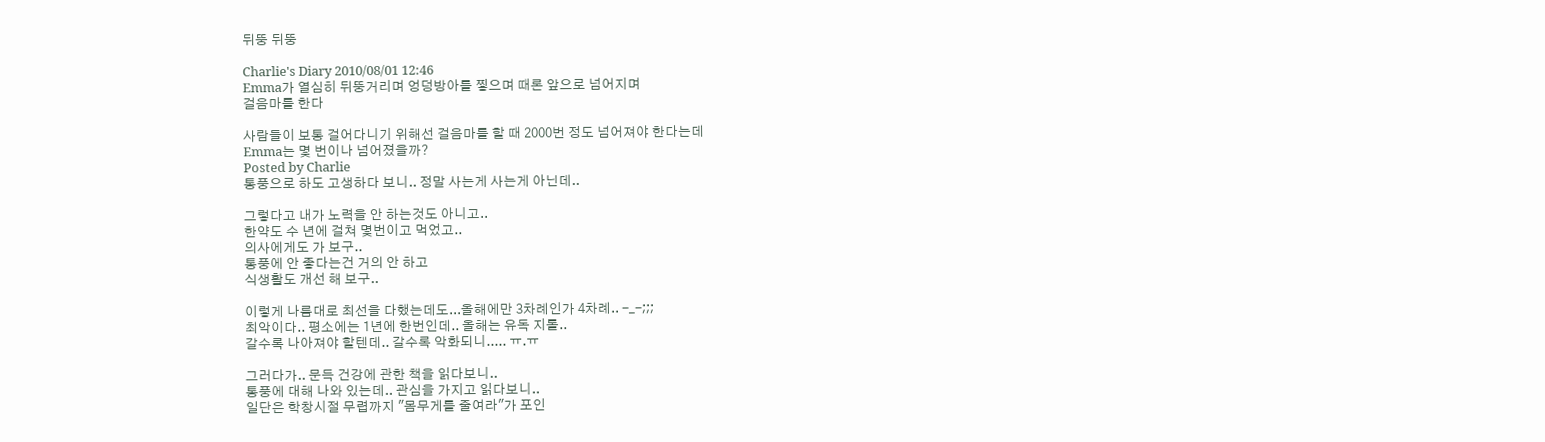뒤뚱 뒤뚱

Charlie's Diary 2010/08/01 12:46
Emma가 열심히 뒤뚱거리며 엉덩방아를 찧으며 때론 앞으로 넘어지며
걸음마를 한다

사람들이 보통 걸어다니기 위해선 걸음마를 할 때 2000번 정도 넘어져야 한다는데
Emma는 몇 번이나 넘어졌을까?
Posted by Charlie
통풍으로 하도 고생하다 보니.. 정말 사는게 사는게 아닌데..

그렇다고 내가 노력을 안 하는것도 아니고..
한약도 수 년에 걸쳐 몇번이고 먹었고..
의사에게도 가 보구..
통풍에 안 좋다는건 거의 안 하고
식생활도 개선 해 보구..

이렇게 나름대로 최선을 다했는데도...올해에만 3차례인가 4차례.. -_-;;;
최악이다.. 평소에는 1년에 한번인데.. 올해는 유독 지롤..
갈수록 나아져야 할텐데.. 갈수록 악화되니..... ㅠ.ㅠ

그러다가.. 문득 건강에 관한 책을 읽다보니..
통풍에 대해 나와 있는데.. 관심을 가지고 읽다보니..
일단은 학창시절 무렵까지 "몸무게를 줄여라"가 포인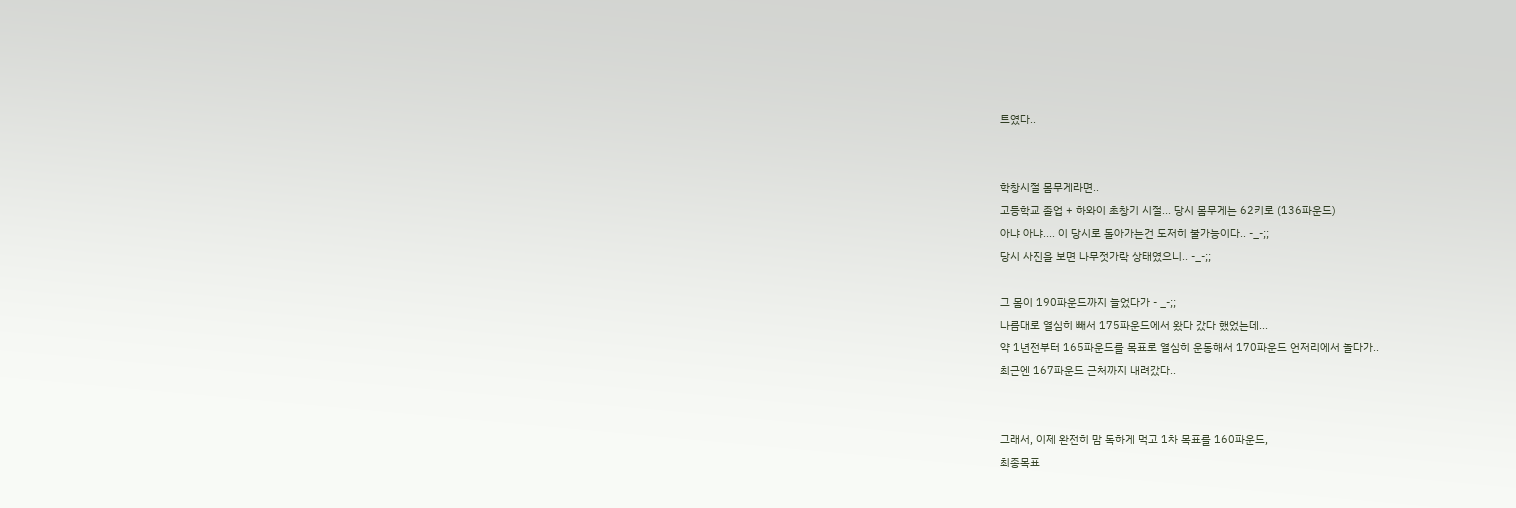트였다..


학창시절 몸무게라면..
고등학교 졸업 + 하와이 초창기 시절... 당시 몸무게는 62키로 (136파운드)
아냐 아냐.... 이 당시로 돌아가는건 도저히 불가능이다.. -_-;;
당시 사진을 보면 나무젓가락 상태였으니.. -_-;;

그 몸이 190파운드까지 늘었다가 - _-;;
나름대로 열심히 빼서 175파운드에서 왔다 갔다 했었는데...
약 1년전부터 165파운드를 목표로 열심히 운동해서 170파운드 언저리에서 놀다가..
최근엔 167파운드 근처까지 내려갔다..


그래서, 이제 완전히 맘 독하게 먹고 1차 목표를 160파운드,
최종목표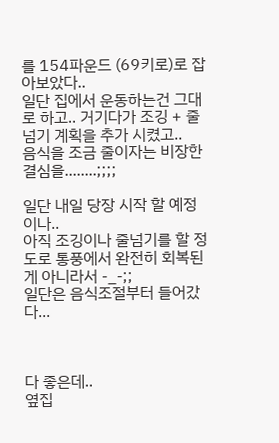를 154파운드 (69키로)로 잡아보았다..
일단 집에서 운동하는건 그대로 하고.. 거기다가 조깅 + 줄넘기 계획을 추가 시켰고..
음식을 조금 줄이자는 비장한 결심을........;;;;

일단 내일 당장 시작 할 예정이나..
아직 조깅이나 줄넘기를 할 정도로 통풍에서 완전히 회복된게 아니라서 -_-;;
일단은 음식조절부터 들어갔다...



다 좋은데..
옆집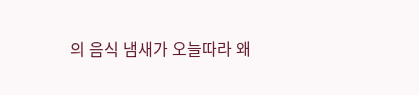의 음식 냄새가 오늘따라 왜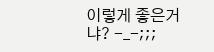이렇게 좋은거냐? -_-;;;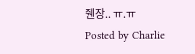줸장.. ㅠ.ㅠ
Posted by Charlie